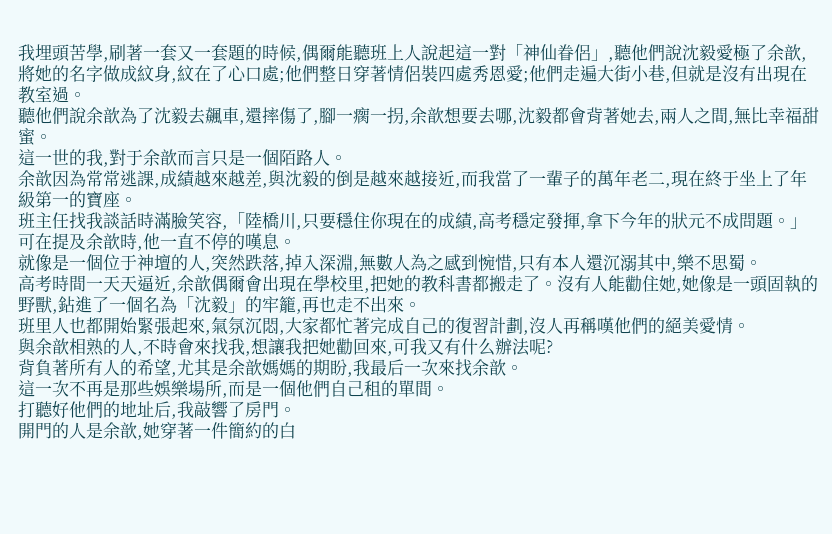我埋頭苦學,刷著一套又一套題的時候,偶爾能聽班上人說起這一對「神仙眷侶」,聽他們說沈毅愛極了余歆,將她的名字做成紋身,紋在了心口處;他們整日穿著情侶裝四處秀恩愛;他們走遍大街小巷,但就是沒有出現在教室過。
聽他們說余歆為了沈毅去飆車,還摔傷了,腳一瘸一拐,余歆想要去哪,沈毅都會背著她去,兩人之間,無比幸福甜蜜。
這一世的我,對于余歆而言只是一個陌路人。
余歆因為常常逃課,成績越來越差,與沈毅的倒是越來越接近,而我當了一輩子的萬年老二,現在終于坐上了年級第一的寶座。
班主任找我談話時滿臉笑容,「陸橋川,只要穩住你現在的成績,高考穩定發揮,拿下今年的狀元不成問題。」可在提及余歆時,他一直不停的嘆息。
就像是一個位于神壇的人,突然跌落,掉入深淵,無數人為之感到惋惜,只有本人還沉溺其中,樂不思蜀。
高考時間一天天逼近,余歆偶爾會出現在學校里,把她的教科書都搬走了。沒有人能勸住她,她像是一頭固執的野獸,鉆進了一個名為「沈毅」的牢籠,再也走不出來。
班里人也都開始緊張起來,氣氛沉悶,大家都忙著完成自己的復習計劃,沒人再稱嘆他們的絕美愛情。
與余歆相熟的人,不時會來找我,想讓我把她勸回來,可我又有什么辦法呢?
背負著所有人的希望,尤其是余歆媽媽的期盼,我最后一次來找余歆。
這一次不再是那些娛樂場所,而是一個他們自己租的單間。
打聽好他們的地址后,我敲響了房門。
開門的人是余歆,她穿著一件簡約的白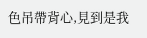色吊帶背心,見到是我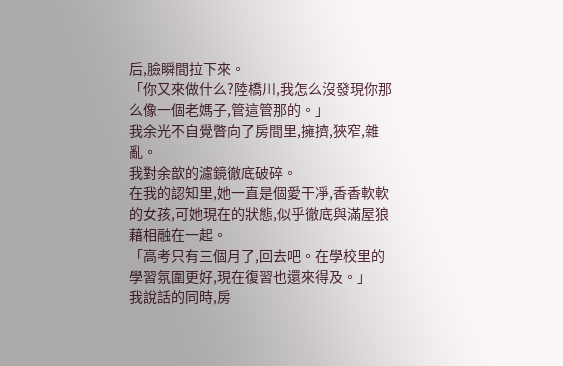后,臉瞬間拉下來。
「你又來做什么?陸橋川,我怎么沒發現你那么像一個老媽子,管這管那的。」
我余光不自覺瞥向了房間里,擁擠,狹窄,雜亂。
我對余歆的濾鏡徹底破碎。
在我的認知里,她一直是個愛干凈,香香軟軟的女孩,可她現在的狀態,似乎徹底與滿屋狼藉相融在一起。
「高考只有三個月了,回去吧。在學校里的學習氛圍更好,現在復習也還來得及。」
我說話的同時,房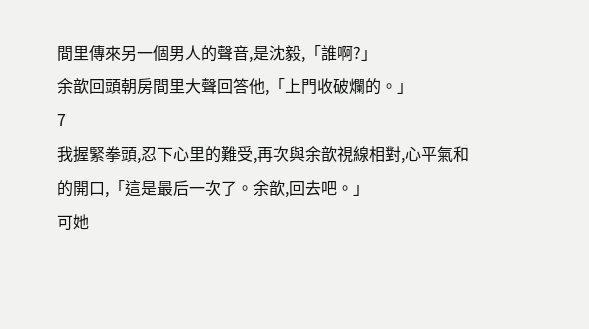間里傳來另一個男人的聲音,是沈毅,「誰啊?」
余歆回頭朝房間里大聲回答他,「上門收破爛的。」
7
我握緊拳頭,忍下心里的難受,再次與余歆視線相對,心平氣和的開口,「這是最后一次了。余歆,回去吧。」
可她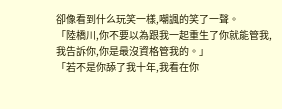卻像看到什么玩笑一樣,嘲諷的笑了一聲。
「陸橋川,你不要以為跟我一起重生了你就能管我,我告訴你,你是最沒資格管我的。」
「若不是你舔了我十年,我看在你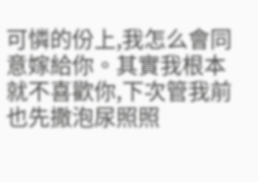可憐的份上,我怎么會同意嫁給你。其實我根本就不喜歡你,下次管我前也先撒泡尿照照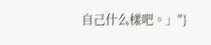自己什么樣吧。」"}